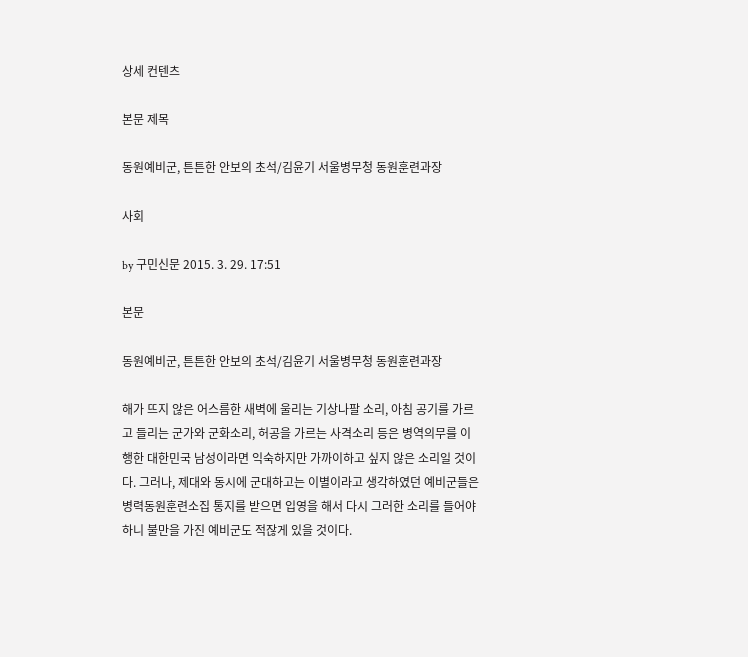상세 컨텐츠

본문 제목

동원예비군, 튼튼한 안보의 초석/김윤기 서울병무청 동원훈련과장

사회

by 구민신문 2015. 3. 29. 17:51

본문

동원예비군, 튼튼한 안보의 초석/김윤기 서울병무청 동원훈련과장

해가 뜨지 않은 어스름한 새벽에 울리는 기상나팔 소리, 아침 공기를 가르고 들리는 군가와 군화소리, 허공을 가르는 사격소리 등은 병역의무를 이행한 대한민국 남성이라면 익숙하지만 가까이하고 싶지 않은 소리일 것이다. 그러나, 제대와 동시에 군대하고는 이별이라고 생각하였던 예비군들은 병력동원훈련소집 통지를 받으면 입영을 해서 다시 그러한 소리를 들어야 하니 불만을 가진 예비군도 적잖게 있을 것이다.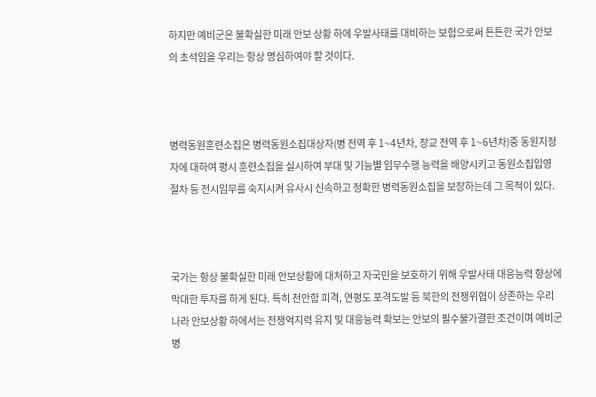하지만 예비군은 불확실한 미래 안보 상황 하에 우발사태를 대비하는 보험으로써 튼튼한 국가 안보의 초석임을 우리는 항상 명심하여야 할 것이다.



병력동원훈련소집은 병력동원소집대상자(병 전역 후 1~4년차, 장교 전역 후 1~6년차)중 동원지정자에 대하여 평시 훈련소집을 실시하여 부대 및 기능별 임무수행 능력을 배양시키고 동원소집입영 절차 등 전시임무를 숙지시켜 유사시 신속하고 정확한 병력동원소집을 보장하는데 그 목적이 있다.



국가는 항상 불확실한 미래 안보상황에 대처하고 자국민을 보호하기 위해 우발사태 대응능력 향상에 막대한 투자를 하게 된다. 특히 천안함 피격, 연평도 포격도발 등 북한의 전쟁위협이 상존하는 우리나라 안보상황 하에서는 전쟁억지력 유지 및 대응능력 확보는 안보의 필수불가결한 조건이며 예비군 병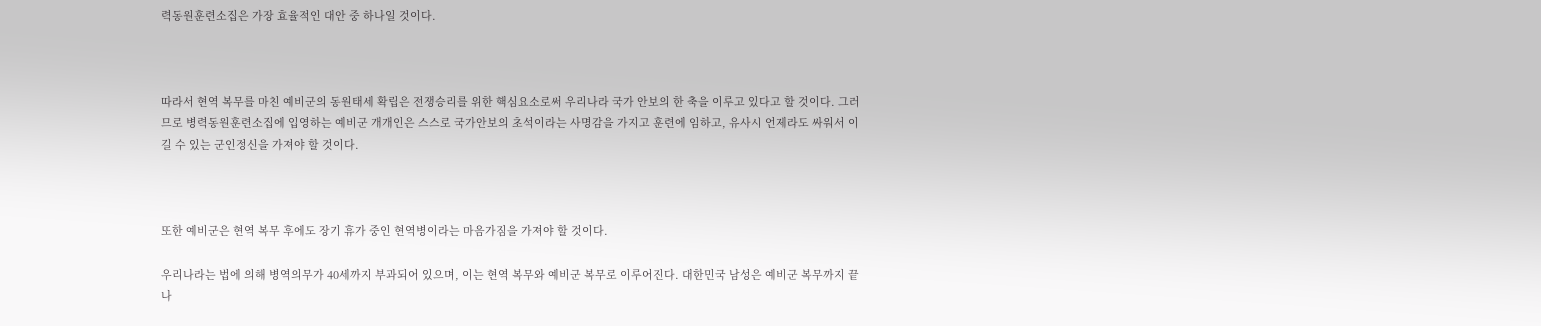력동원훈련소집은 가장 효율적인 대안 중 하나일 것이다.



따라서 현역 복무를 마친 예비군의 동원태세 확립은 전쟁승리를 위한 핵심요소로써 우리나라 국가 안보의 한 축을 이루고 있다고 할 것이다. 그러므로 병력동원훈련소집에 입영하는 예비군 개개인은 스스로 국가안보의 초석이라는 사명감을 가지고 훈련에 임하고, 유사시 언제라도 싸워서 이길 수 있는 군인정신을 가져야 할 것이다.



또한 예비군은 현역 복무 후에도 장기 휴가 중인 현역병이라는 마음가짐을 가져야 할 것이다.

우리나라는 법에 의해 병역의무가 40세까지 부과되어 있으며, 이는 현역 복무와 예비군 복무로 이루어진다. 대한민국 남성은 예비군 복무까지 끝나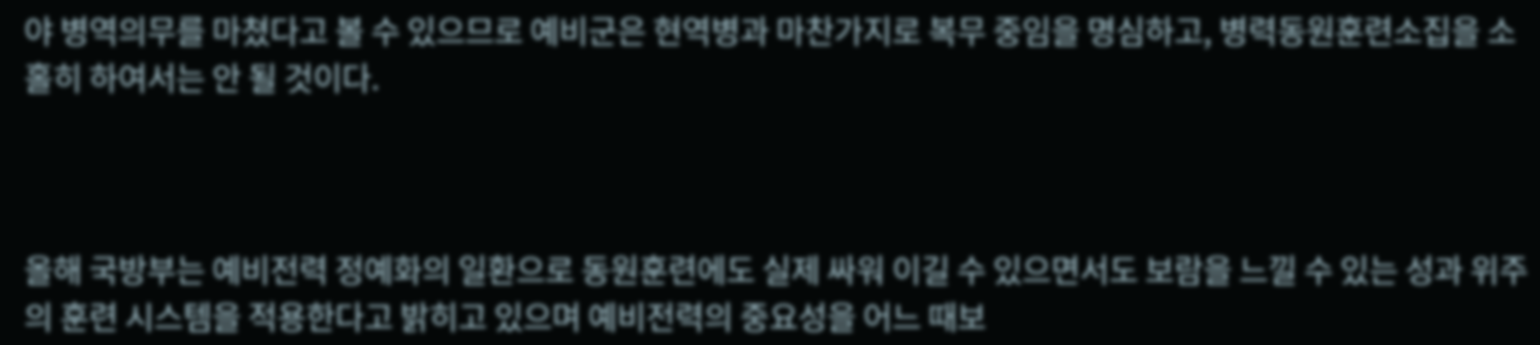야 병역의무를 마쳤다고 볼 수 있으므로 예비군은 현역병과 마찬가지로 복무 중임을 명심하고, 병력동원훈련소집을 소홀히 하여서는 안 될 것이다.



올해 국방부는 예비전력 정예화의 일환으로 동원훈련에도 실제 싸워 이길 수 있으면서도 보람을 느낄 수 있는 성과 위주의 훈련 시스템을 적용한다고 밝히고 있으며 예비전력의 중요성을 어느 때보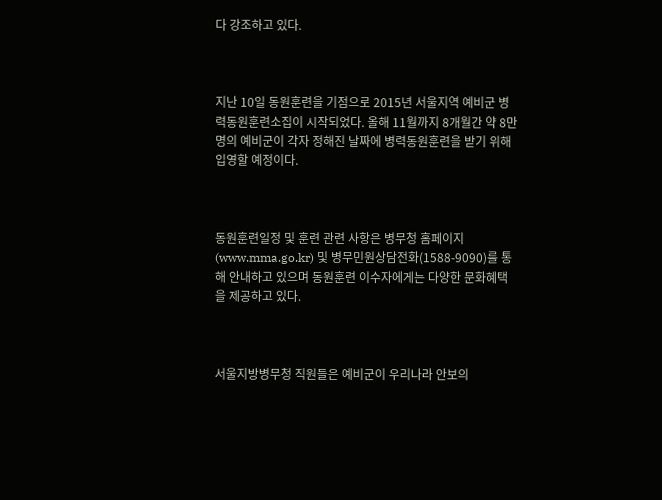다 강조하고 있다.



지난 10일 동원훈련을 기점으로 2015년 서울지역 예비군 병력동원훈련소집이 시작되었다. 올해 11월까지 8개월간 약 8만 명의 예비군이 각자 정해진 날짜에 병력동원훈련을 받기 위해 입영할 예정이다.



동원훈련일정 및 훈련 관련 사항은 병무청 홈페이지(www.mma.go.kr) 및 병무민원상담전화(1588-9090)를 통해 안내하고 있으며 동원훈련 이수자에게는 다양한 문화혜택을 제공하고 있다.



서울지방병무청 직원들은 예비군이 우리나라 안보의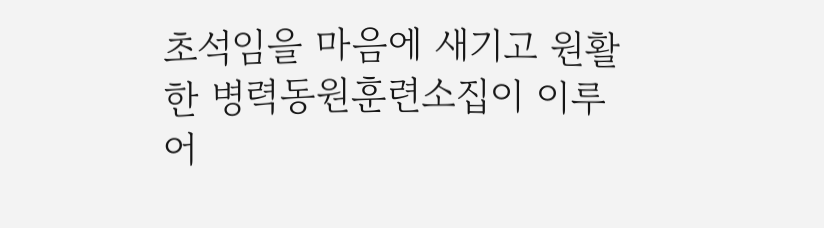초석임을 마음에 새기고 원활한 병력동원훈련소집이 이루어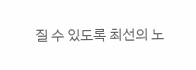질 수 있도록 최선의 노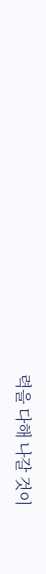력을 다해 나갈 것이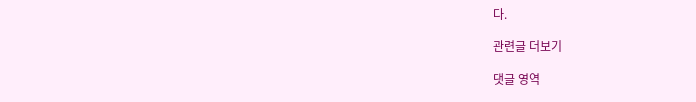다.

관련글 더보기

댓글 영역